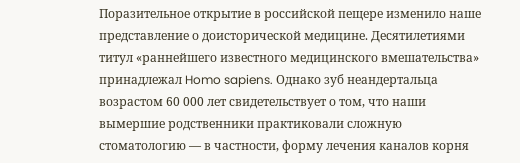Поразительное открытие в российской пещере изменило наше представление о доисторической медицине. Десятилетиями титул «раннейшего известного медицинского вмешательства» принадлежал Homo sapiens. Однако зуб неандертальца возрастом 60 000 лет свидетельствует о том, что наши вымершие родственники практиковали сложную стоматологию — в частности, форму лечения каналов корня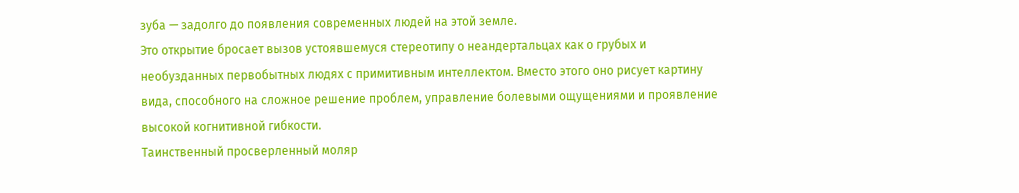зуба — задолго до появления современных людей на этой земле.
Это открытие бросает вызов устоявшемуся стереотипу о неандертальцах как о грубых и необузданных первобытных людях с примитивным интеллектом. Вместо этого оно рисует картину вида, способного на сложное решение проблем, управление болевыми ощущениями и проявление высокой когнитивной гибкости.
Таинственный просверленный моляр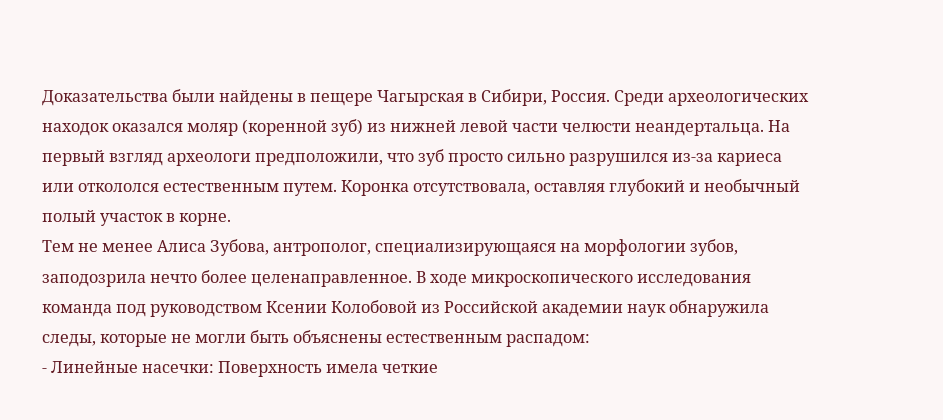Доказательства были найдены в пещере Чагырская в Сибири, Россия. Среди археологических находок оказался моляр (коренной зуб) из нижней левой части челюсти неандертальца. На первый взгляд археологи предположили, что зуб просто сильно разрушился из-за кариеса или откололся естественным путем. Коронка отсутствовала, оставляя глубокий и необычный полый участок в корне.
Тем не менее Алиса Зубова, антрополог, специализирующаяся на морфологии зубов, заподозрила нечто более целенаправленное. В ходе микроскопического исследования команда под руководством Ксении Колобовой из Российской академии наук обнаружила следы, которые не могли быть объяснены естественным распадом:
- Линейные насечки: Поверхность имела четкие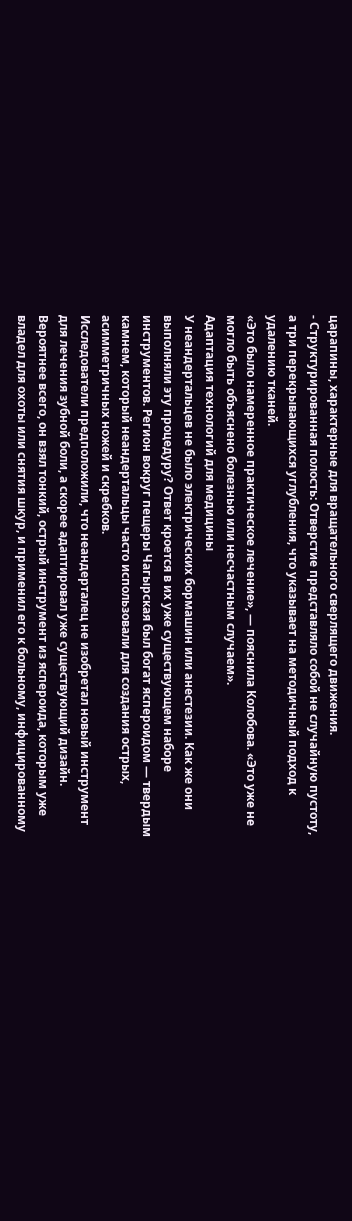царапины, характерные для вращательного сверлящего движения.
- Структурированная полость: Отверстие представляло собой не случайную пустоту, а три перекрывающихся углубления, что указывает на методичный подход к удалению тканей.
«Это было намеренное практическое лечение», — пояснила Колобова. «Это уже не могло быть объяснено болезнью или несчастным случаем».
Адаптация технологий для медицины
У неандертальцев не было электрических бормашин или анестезии. Как же они выполняли эту процедуру? Ответ кроется в их уже существующем наборе инструментов. Регион вокруг пещеры Чагырская был богат яспероидом — твердым камнем, который неандертальцы часто использовали для создания острых, асимметричных ножей и скребков.
Исследователи предположили, что неандерталец не изобретал новый инструмент для лечения зубной боли, а скорее адаптировал уже существующий дизайн. Вероятнее всего, он взял тонкий, острый инструмент из яспероида, которым уже владел для охоты или снятия шкур, и применил его к больному, инфицированному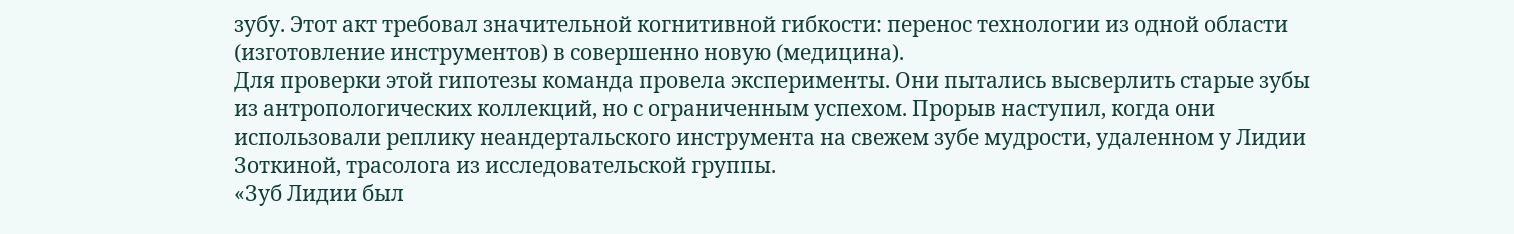зубу. Этот акт требовал значительной когнитивной гибкости: перенос технологии из одной области (изготовление инструментов) в совершенно новую (медицина).
Для проверки этой гипотезы команда провела эксперименты. Они пытались высверлить старые зубы из антропологических коллекций, но с ограниченным успехом. Прорыв наступил, когда они использовали реплику неандертальского инструмента на свежем зубе мудрости, удаленном у Лидии Зоткиной, трасолога из исследовательской группы.
«Зуб Лидии был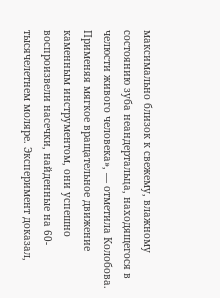максимально близок к свежему, влажному состоянию зуба неандертальца, находящегося в челюсти живого человека», — отметила Колобова. Применяя мягкое вращательное движение каменным инструментом, они успешно воспроизвели насечки, найденные на 60-тысячелетнем моляре. Эксперимент доказал,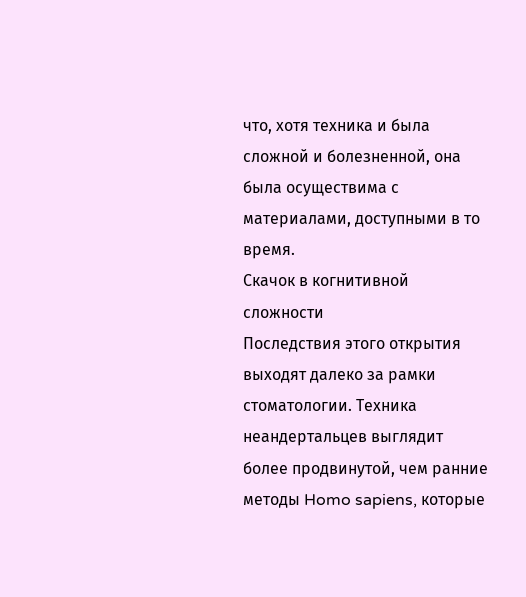что, хотя техника и была сложной и болезненной, она была осуществима с материалами, доступными в то время.
Скачок в когнитивной сложности
Последствия этого открытия выходят далеко за рамки стоматологии. Техника неандертальцев выглядит более продвинутой, чем ранние методы Homo sapiens, которые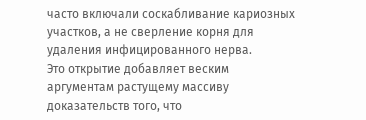часто включали соскабливание кариозных участков, а не сверление корня для удаления инфицированного нерва.
Это открытие добавляет веским аргументам растущему массиву доказательств того, что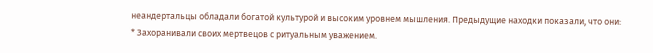неандертальцы обладали богатой культурой и высоким уровнем мышления. Предыдущие находки показали, что они:
* Захоранивали своих мертвецов с ритуальным уважением.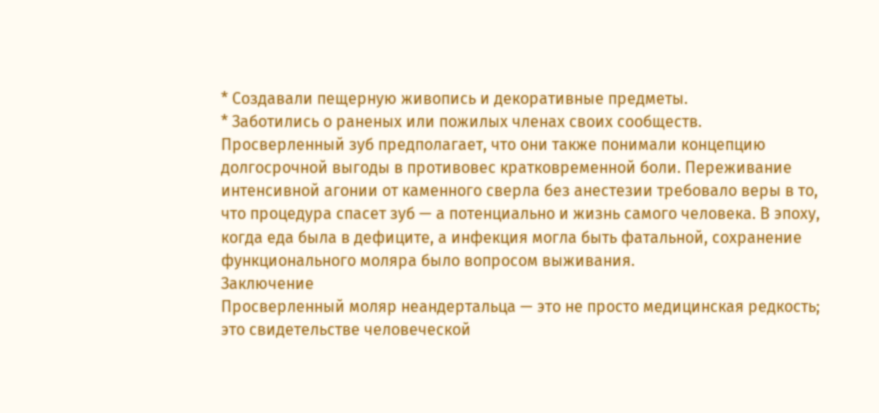* Создавали пещерную живопись и декоративные предметы.
* Заботились о раненых или пожилых членах своих сообществ.
Просверленный зуб предполагает, что они также понимали концепцию долгосрочной выгоды в противовес кратковременной боли. Переживание интенсивной агонии от каменного сверла без анестезии требовало веры в то, что процедура спасет зуб — а потенциально и жизнь самого человека. В эпоху, когда еда была в дефиците, а инфекция могла быть фатальной, сохранение функционального моляра было вопросом выживания.
Заключение
Просверленный моляр неандертальца — это не просто медицинская редкость; это свидетельстве человеческой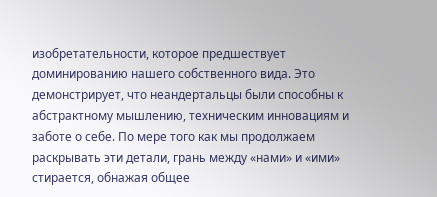изобретательности, которое предшествует доминированию нашего собственного вида. Это демонстрирует, что неандертальцы были способны к абстрактному мышлению, техническим инновациям и заботе о себе. По мере того как мы продолжаем раскрывать эти детали, грань между «нами» и «ими» стирается, обнажая общее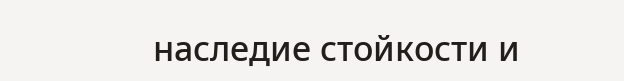наследие стойкости и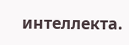интеллекта.